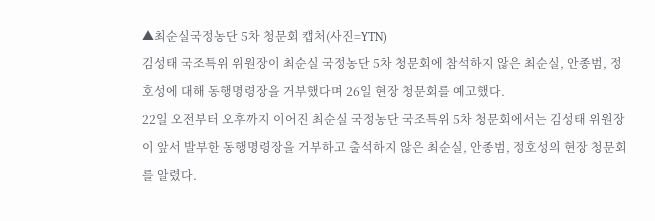▲최순실국정농단 5차 청문회 캡처(사진=YTN)
김성태 국조특위 위원장이 최순실 국정농단 5차 청문회에 참석하지 않은 최순실, 안종범, 정호성에 대해 동행명령장을 거부했다며 26일 현장 청문회를 예고했다.
22일 오전부터 오후까지 이어진 최순실 국정농단 국조특위 5차 청문회에서는 김성태 위원장이 앞서 발부한 동행명령장을 거부하고 출석하지 않은 최순실, 안종범, 정호성의 현장 청문회를 알렸다.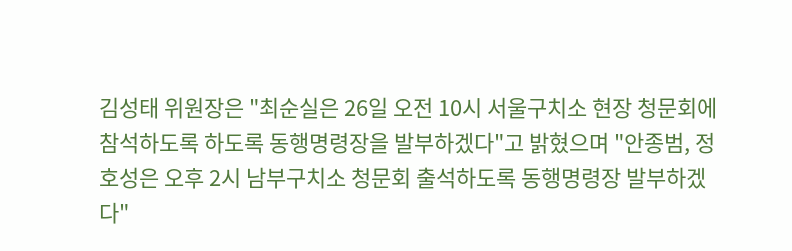김성태 위원장은 "최순실은 26일 오전 10시 서울구치소 현장 청문회에 참석하도록 하도록 동행명령장을 발부하겠다"고 밝혔으며 "안종범, 정호성은 오후 2시 남부구치소 청문회 출석하도록 동행명령장 발부하겠다"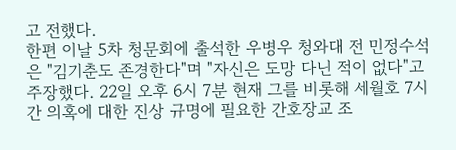고 전했다.
한편 이날 5차 청문회에 출석한 우병우 청와대 전 민정수석은 "김기춘도 존경한다"며 "자신은 도망 다닌 적이 없다"고 주장했다. 22일 오후 6시 7분 현재 그를 비롯해 세월호 7시간 의혹에 대한 진상 규명에 필요한 간호장교 조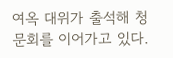여옥 대위가 출석해 청문회를 이어가고 있다.